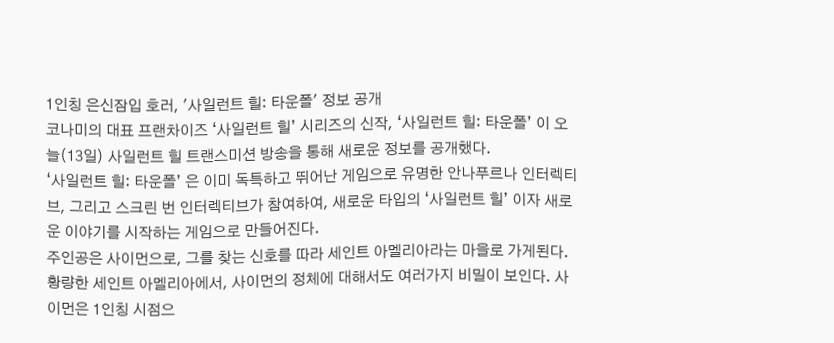1인칭 은신잠입 호러, '사일런트 힐: 타운폴' 정보 공개
코나미의 대표 프랜차이즈 ‘사일런트 힐’ 시리즈의 신작, ‘사일런트 힐: 타운폴’ 이 오늘(13일) 사일런트 힐 트랜스미션 방송을 통해 새로운 정보를 공개했다.
‘사일런트 힐: 타운폴’ 은 이미 독특하고 뛰어난 게임으로 유명한 안나푸르나 인터렉티브, 그리고 스크린 번 인터렉티브가 참여하여, 새로운 타입의 ‘사일런트 힐’ 이자 새로운 이야기를 시작하는 게임으로 만들어진다.
주인공은 사이먼으로, 그를 찾는 신호를 따라 세인트 아멜리아라는 마을로 가게된다. 황량한 세인트 아멜리아에서, 사이먼의 정체에 대해서도 여러가지 비밀이 보인다. 사이먼은 1인칭 시점으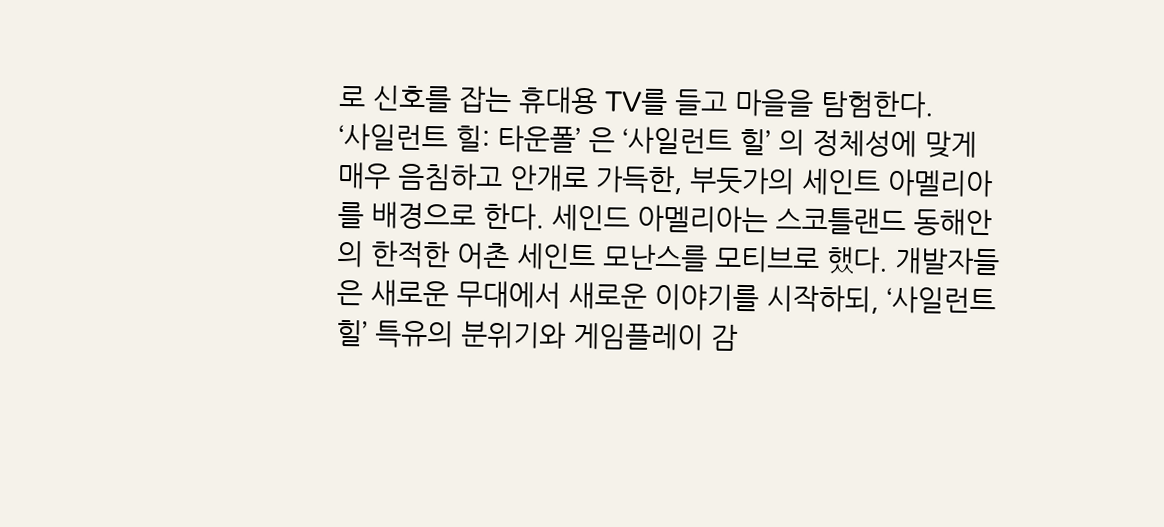로 신호를 잡는 휴대용 TV를 들고 마을을 탐험한다.
‘사일런트 힐: 타운폴’ 은 ‘사일런트 힐’ 의 정체성에 맞게 매우 음침하고 안개로 가득한, 부둣가의 세인트 아멜리아를 배경으로 한다. 세인드 아멜리아는 스코틀랜드 동해안의 한적한 어촌 세인트 모난스를 모티브로 했다. 개발자들은 새로운 무대에서 새로운 이야기를 시작하되, ‘사일런트 힐’ 특유의 분위기와 게임플레이 감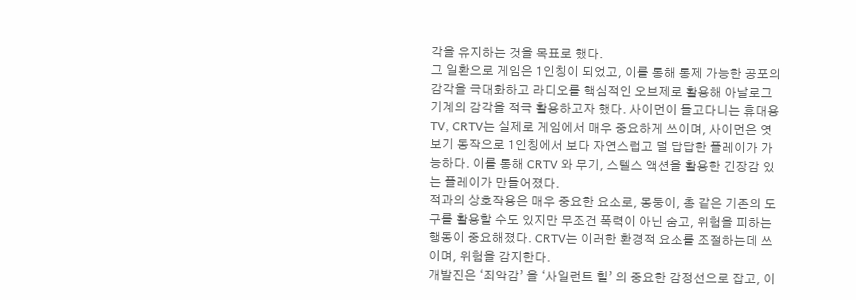각을 유지하는 것을 목표로 했다.
그 일환으로 게임은 1인칭이 되었고, 이를 통해 통제 가능한 공포의 감각을 극대화하고 라디오를 핵심적인 오브제로 활용해 아날로그 기계의 감각을 적극 활용하고자 했다. 사이먼이 들고다니는 휴대용 TV, CRTV는 실제로 게임에서 매우 중요하게 쓰이며, 사이먼은 엿보기 동작으로 1인칭에서 보다 자연스럽고 덜 답답한 플레이가 가능하다. 이를 통해 CRTV 와 무기, 스텔스 액션을 활용한 긴장감 있는 플레이가 만들어졌다.
적과의 상호작용은 매우 중요한 요소로, 몽둥이, 총 같은 기존의 도구를 활용할 수도 있지만 무조건 폭력이 아닌 숨고, 위험을 피하는 행동이 중요해졌다. CRTV는 이러한 환경적 요소를 조절하는데 쓰이며, 위험을 감지한다.
개발진은 ‘죄악감’ 을 ‘사일런트 힐’ 의 중요한 감정선으로 잡고, 이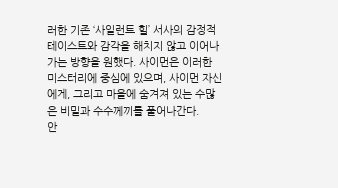러한 기존 ‘사일런트 힐’ 서사의 감정적 테이스트와 감각을 해치지 않고 이어나가는 방향을 원했다. 사이먼은 이러한 미스터리에 중심에 있으며, 사이먼 자신에게, 그리고 마을에 숨겨져 있는 수많은 비밀과 수수께끼를 풀어나간다.
안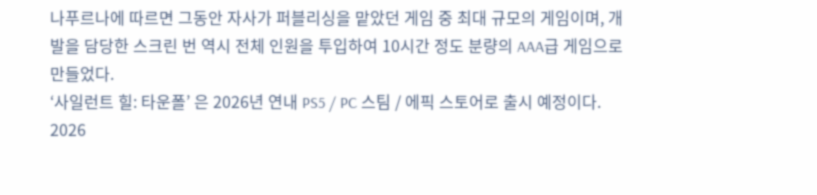나푸르나에 따르면 그동안 자사가 퍼블리싱을 맡았던 게임 중 최대 규모의 게임이며, 개발을 담당한 스크린 번 역시 전체 인원을 투입하여 10시간 정도 분량의 AAA급 게임으로 만들었다.
‘사일런트 힐: 타운폴’ 은 2026년 연내 PS5 / PC 스팀 / 에픽 스토어로 출시 예정이다.
2026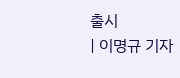출시
| 이명규 기자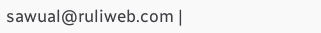sawual@ruliweb.com |